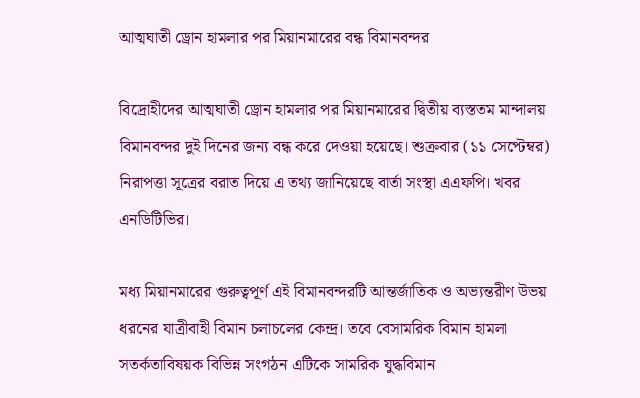আত্মঘাতী ড্রোন হামলার পর মিয়ানমারের বন্ধ বিমানবন্দর

বিদ্রোহীদের আত্মঘাতী ড্রোন হামলার পর মিয়ানমারের দ্বিতীয় ব্যস্ততম মান্দালয় বিমানবন্দর দুই দিনের জন্য বন্ধ করে দেওয়া হয়েছে। শুক্রবার (১১ সেপ্টেম্বর) নিরাপত্তা সূত্রের বরাত দিয়ে এ তথ্য জানিয়েছে বার্তা সংস্থা এএফপি। খবর এনডিটিভির।

মধ্য মিয়ানমারের গুরুত্বপূর্ণ এই বিমানবন্দরটি আন্তর্জাতিক ও অভ্যন্তরীণ উভয় ধরনের যাত্রীবাহী বিমান চলাচলের কেন্দ্র। তবে বেসামরিক বিমান হামলা সতর্কতাবিষয়ক বিভিন্ন সংগঠন এটিকে সামরিক যুদ্ধবিমান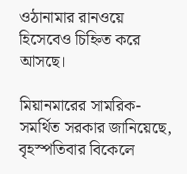ওঠানামার রানওয়ে হিসেবেও চিহ্নিত করে আসছে।

মিয়ানমারের সামরিক-সমর্থিত সরকার জানিয়েছে, বৃহস্পতিবার বিকেলে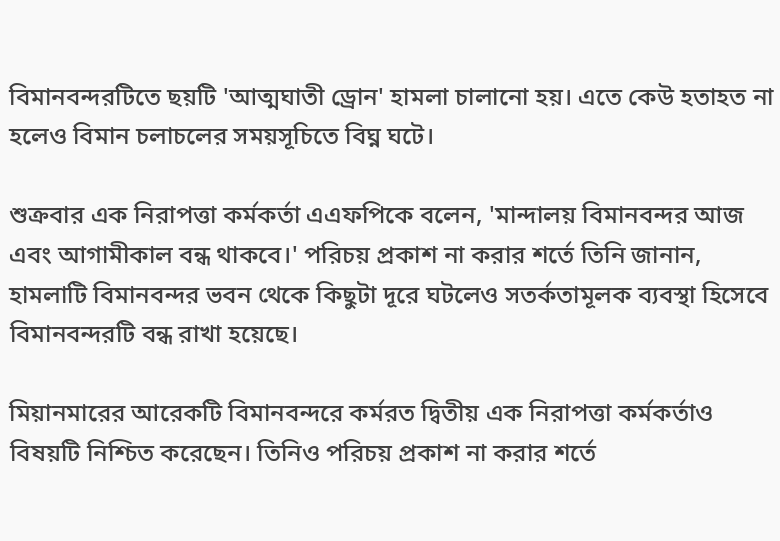বিমানবন্দরটিতে ছয়টি 'আত্মঘাতী ড্রোন' হামলা চালানো হয়। এতে কেউ হতাহত না হলেও বিমান চলাচলের সময়সূচিতে বিঘ্ন ঘটে।

শুক্রবার এক নিরাপত্তা কর্মকর্তা এএফপিকে বলেন, 'মান্দালয় বিমানবন্দর আজ এবং আগামীকাল বন্ধ থাকবে।' পরিচয় প্রকাশ না করার শর্তে তিনি জানান, হামলাটি বিমানবন্দর ভবন থেকে কিছুটা দূরে ঘটলেও সতর্কতামূলক ব্যবস্থা হিসেবে বিমানবন্দরটি বন্ধ রাখা হয়েছে।

মিয়ানমারের আরেকটি বিমানবন্দরে কর্মরত দ্বিতীয় এক নিরাপত্তা কর্মকর্তাও বিষয়টি নিশ্চিত করেছেন। তিনিও পরিচয় প্রকাশ না করার শর্তে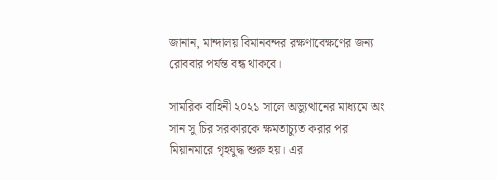জানান, মান্দালয় বিমানবন্দর রক্ষণাবেক্ষণের জন্য রোববার পর্যন্ত বন্ধ থাকবে।

সামরিক বাহিনী ২০২১ সালে অভ্যুত্থানের মাধ্যমে অং সান সু চির সরকারকে ক্ষমতাচ্যুত করার পর মিয়ানমারে গৃহযুদ্ধ শুরু হয়। এর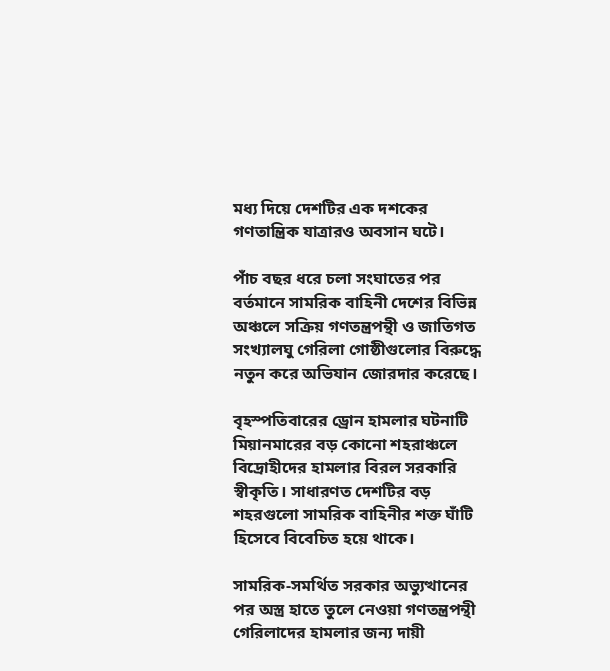মধ্য দিয়ে দেশটির এক দশকের গণতান্ত্রিক যাত্রারও অবসান ঘটে।

পাঁচ বছর ধরে চলা সংঘাতের পর বর্তমানে সামরিক বাহিনী দেশের বিভিন্ন অঞ্চলে সক্রিয় গণতন্ত্রপন্থী ও জাতিগত সংখ্যালঘু গেরিলা গোষ্ঠীগুলোর বিরুদ্ধে নতুন করে অভিযান জোরদার করেছে।

বৃহস্পতিবারের ড্রোন হামলার ঘটনাটি মিয়ানমারের বড় কোনো শহরাঞ্চলে বিদ্রোহীদের হামলার বিরল সরকারি স্বীকৃতি। সাধারণত দেশটির বড় শহরগুলো সামরিক বাহিনীর শক্ত ঘাঁটি হিসেবে বিবেচিত হয়ে থাকে।

সামরিক-সমর্থিত সরকার অভ্যুত্থানের পর অস্ত্র হাতে তুলে নেওয়া গণতন্ত্রপন্থী গেরিলাদের হামলার জন্য দায়ী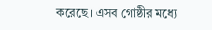করেছে। এসব গোষ্ঠীর মধ্যে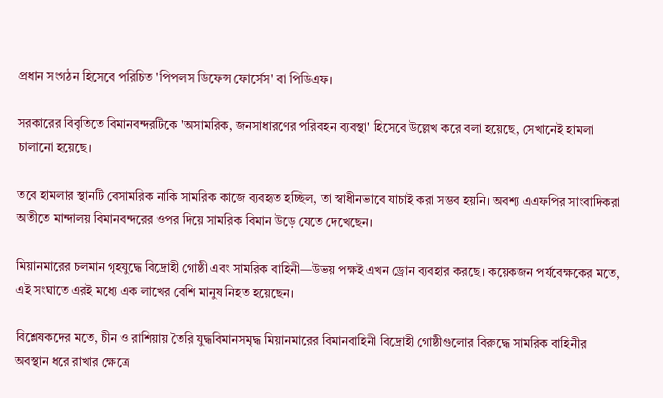প্রধান সংগঠন হিসেবে পরিচিত 'পিপলস ডিফেন্স ফোর্সেস' বা পিডিএফ।

সরকারের বিবৃতিতে বিমানবন্দরটিকে 'অসামরিক, জনসাধারণের পরিবহন ব্যবস্থা' হিসেবে উল্লেখ করে বলা হয়েছে, সেখানেই হামলা চালানো হয়েছে।

তবে হামলার স্থানটি বেসামরিক নাকি সামরিক কাজে ব্যবহৃত হচ্ছিল, তা স্বাধীনভাবে যাচাই করা সম্ভব হয়নি। অবশ্য এএফপির সাংবাদিকরা অতীতে মান্দালয় বিমানবন্দরের ওপর দিয়ে সামরিক বিমান উড়ে যেতে দেখেছেন।

মিয়ানমারের চলমান গৃহযুদ্ধে বিদ্রোহী গোষ্ঠী এবং সামরিক বাহিনী—উভয় পক্ষই এখন ড্রোন ব্যবহার করছে। কয়েকজন পর্যবেক্ষকের মতে, এই সংঘাতে এরই মধ্যে এক লাখের বেশি মানুষ নিহত হয়েছেন।

বিশ্লেষকদের মতে, চীন ও রাশিয়ায় তৈরি যুদ্ধবিমানসমৃদ্ধ মিয়ানমারের বিমানবাহিনী বিদ্রোহী গোষ্ঠীগুলোর বিরুদ্ধে সামরিক বাহিনীর অবস্থান ধরে রাখার ক্ষেত্রে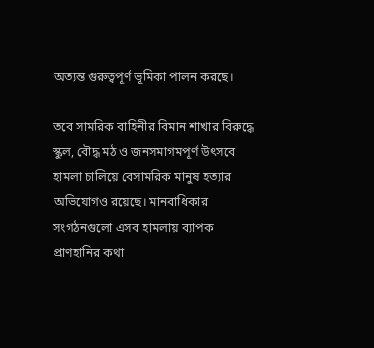অত্যন্ত গুরুত্বপূর্ণ ভূমিকা পালন করছে।

তবে সামরিক বাহিনীর বিমান শাখার বিরুদ্ধে স্কুল, বৌদ্ধ মঠ ও জনসমাগমপূর্ণ উৎসবে হামলা চালিয়ে বেসামরিক মানুষ হত্যার অভিযোগও রয়েছে। মানবাধিকার সংগঠনগুলো এসব হামলায় ব্যাপক প্রাণহানির কথা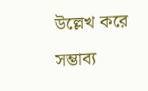উল্লেখ করে সম্ভাব্য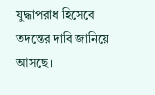যুদ্ধাপরাধ হিসেবে তদন্তের দাবি জানিয়ে আসছে।